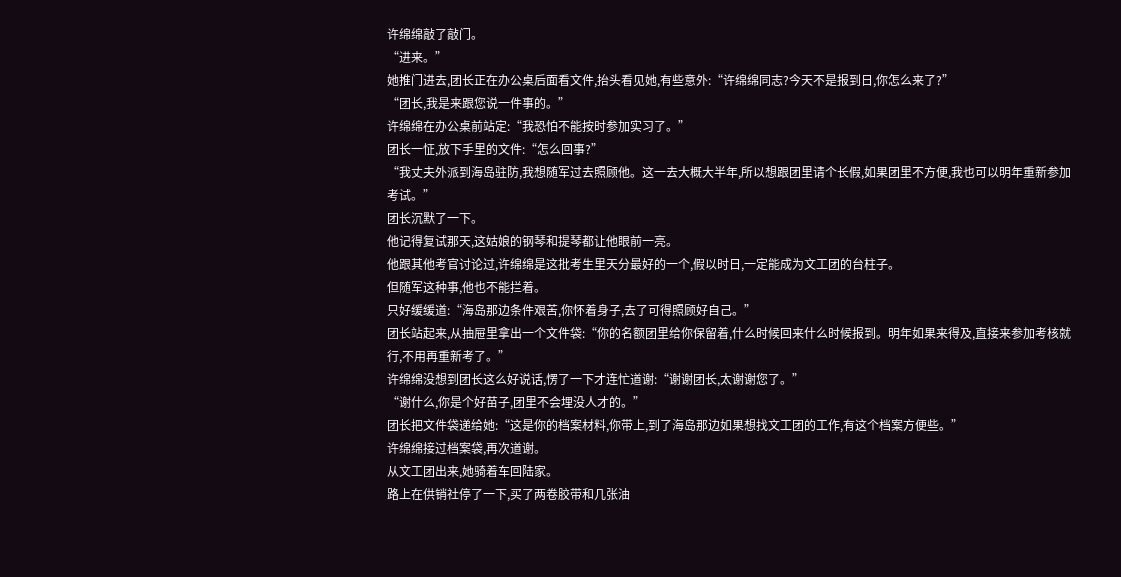许绵绵敲了敲门。
“进来。”
她推门进去,团长正在办公桌后面看文件,抬头看见她,有些意外:“许绵绵同志?今天不是报到日,你怎么来了?”
“团长,我是来跟您说一件事的。”
许绵绵在办公桌前站定:“我恐怕不能按时参加实习了。”
团长一怔,放下手里的文件:“怎么回事?”
“我丈夫外派到海岛驻防,我想随军过去照顾他。这一去大概大半年,所以想跟团里请个长假,如果团里不方便,我也可以明年重新参加考试。”
团长沉默了一下。
他记得复试那天,这姑娘的钢琴和提琴都让他眼前一亮。
他跟其他考官讨论过,许绵绵是这批考生里天分最好的一个,假以时日,一定能成为文工团的台柱子。
但随军这种事,他也不能拦着。
只好缓缓道:“海岛那边条件艰苦,你怀着身子,去了可得照顾好自己。”
团长站起来,从抽屉里拿出一个文件袋:“你的名额团里给你保留着,什么时候回来什么时候报到。明年如果来得及,直接来参加考核就行,不用再重新考了。”
许绵绵没想到团长这么好说话,愣了一下才连忙道谢:“谢谢团长,太谢谢您了。”
“谢什么,你是个好苗子,团里不会埋没人才的。”
团长把文件袋递给她:“这是你的档案材料,你带上,到了海岛那边如果想找文工团的工作,有这个档案方便些。”
许绵绵接过档案袋,再次道谢。
从文工团出来,她骑着车回陆家。
路上在供销社停了一下,买了两卷胶带和几张油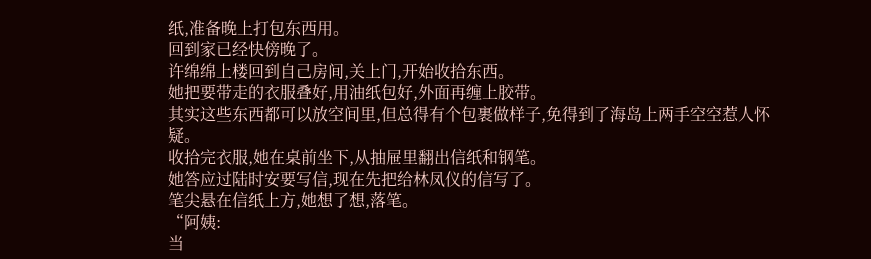纸,准备晚上打包东西用。
回到家已经快傍晚了。
许绵绵上楼回到自己房间,关上门,开始收拾东西。
她把要带走的衣服叠好,用油纸包好,外面再缠上胶带。
其实这些东西都可以放空间里,但总得有个包裹做样子,免得到了海岛上两手空空惹人怀疑。
收拾完衣服,她在桌前坐下,从抽屉里翻出信纸和钢笔。
她答应过陆时安要写信,现在先把给林凤仪的信写了。
笔尖悬在信纸上方,她想了想,落笔。
“阿姨:
当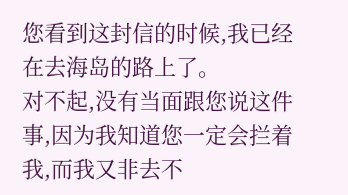您看到这封信的时候,我已经在去海岛的路上了。
对不起,没有当面跟您说这件事,因为我知道您一定会拦着我,而我又非去不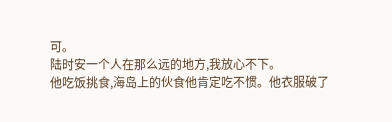可。
陆时安一个人在那么远的地方,我放心不下。
他吃饭挑食,海岛上的伙食他肯定吃不惯。他衣服破了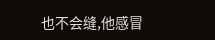也不会缝,他感冒